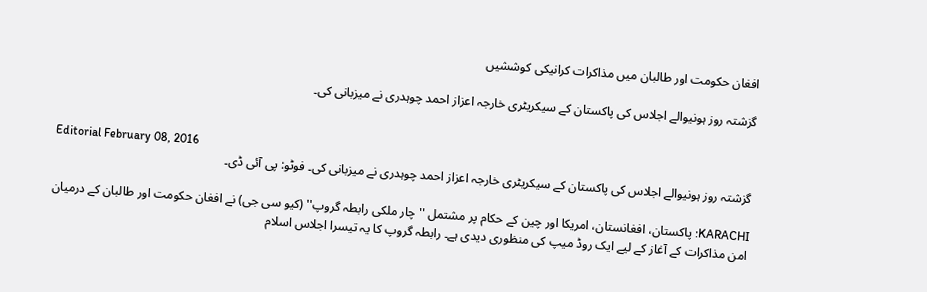افغان حکومت اور طالبان میں مذاکرات کرانیکی کوششیں

گزشتہ روز ہونیوالے اجلاس کی پاکستان کے سیکریٹری خارجہ اعزاز احمد چوہدری نے میزبانی کی۔


Editorial February 08, 2016
گزشتہ روز ہونیوالے اجلاس کی پاکستان کے سیکریٹری خارجہ اعزاز احمد چوہدری نے میزبانی کی۔ فوٹو: پی آئی ڈی۔

KARACHI: پاکستان، افغانستان، امریکا اور چین کے حکام پر مشتمل ''چار ملکی رابطہ گروپ'' (کیو سی جی) نے افغان حکومت اور طالبان کے درمیان امن مذاکرات کے آغاز کے لیے ایک روڈ میپ کی منظوری دیدی ہے۔ رابطہ گروپ کا یہ تیسرا اجلاس اسلام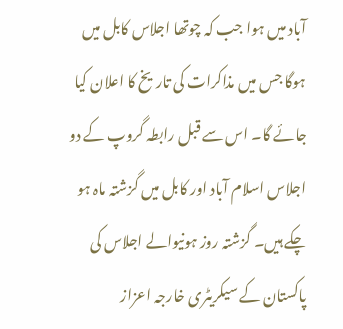آباد میں ہوا جب کہ چوتھا اجلاس کابل میں ہوگا جس میں مذاکرات کی تاریخ کا اعلان کیا جائے گا۔ اس سے قبل رابطہ گروپ کے دو اجلاس اسلام آباد اور کابل میں گزشتہ ماہ ہو چکے ہیں۔ گزشتہ روز ہونیوالے اجلاس کی پاکستان کے سیکریٹری خارجہ اعزاز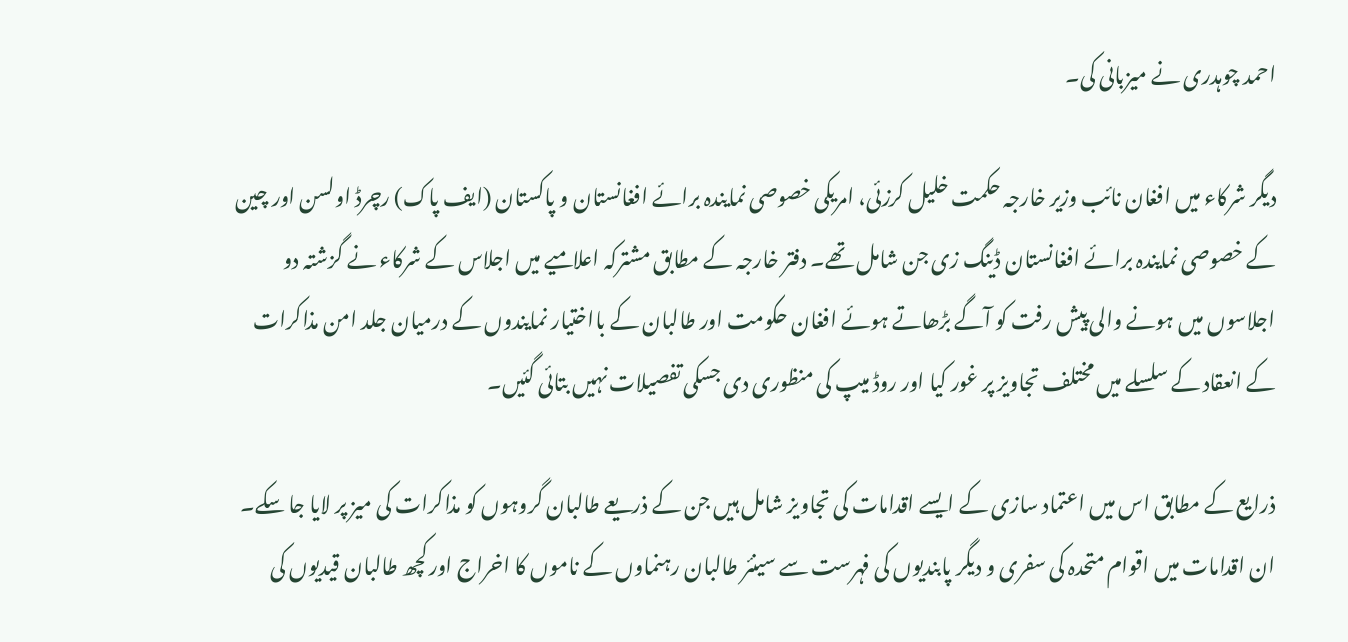احمد چوہدری نے میزبانی کی۔

دیگر شرکاء میں افغان نائب وزیر خارجہ حکمت خلیل کرزئی، امریکی خصوصی نمایندہ برائے افغانستان و پاکستان (ایف پاک) رچرڈ اولسن اور چین کے خصوصی نمایندہ برائے افغانستان ڈینگ زی جن شامل تھے۔ دفتر خارجہ کے مطابق مشترکہ اعلامیے میں اجلاس کے شرکاء نے گزشتہ دو اجلاسوں میں ہونے والی پیش رفت کو آگے بڑھاتے ہوئے افغان حکومت اور طالبان کے بااختیار نمایندوں کے درمیان جلد امن مذاکرات کے انعقاد کے سلسلے میں مختلف تجاویز پر غور کیا اور روڈ میپ کی منظوری دی جسکی تفصیلات نہیں بتائی گئیں۔

ذرایع کے مطابق اس میں اعتماد سازی کے ایسے اقدامات کی تجاویز شامل ہیں جن کے ذریعے طالبان گروہوں کو مذاکرات کی میز پر لایا جا سکے۔ ان اقدامات میں اقوام متحدہ کی سفری و دیگر پابندیوں کی فہرست سے سینئر طالبان رہنماوں کے ناموں کا اخراج اور کچھ طالبان قیدیوں کی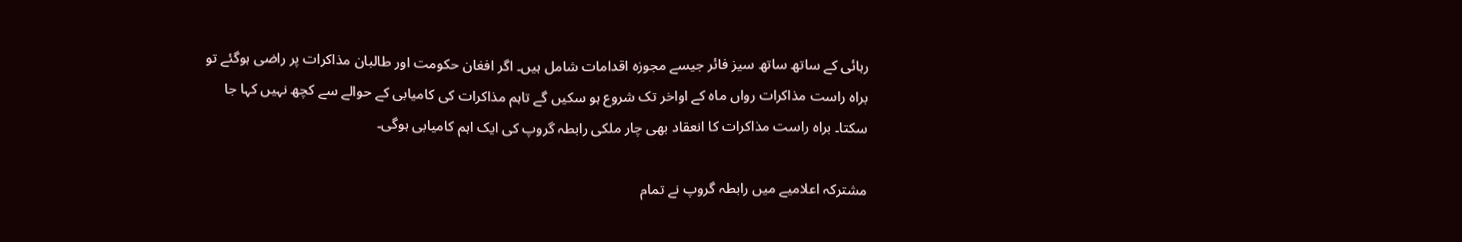رہائی کے ساتھ ساتھ سیز فائر جیسے مجوزہ اقدامات شامل ہیں۔ اگر افغان حکومت اور طالبان مذاکرات پر راضی ہوگئے تو براہ راست مذاکرات رواں ماہ کے اواخر تک شروع ہو سکیں گے تاہم مذاکرات کی کامیابی کے حوالے سے کچھ نہیں کہا جا سکتا۔ براہ راست مذاکرات کا انعقاد بھی چار ملکی رابطہ گروپ کی ایک اہم کامیابی ہوگی۔

مشترکہ اعلامیے میں رابطہ گروپ نے تمام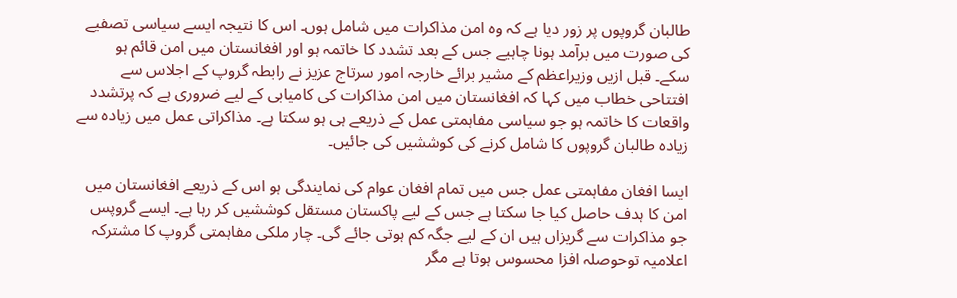طالبان گروپوں پر زور دیا ہے کہ وہ امن مذاکرات میں شامل ہوں۔ اس کا نتیجہ ایسے سیاسی تصفیے کی صورت میں برآمد ہونا چاہیے جس کے بعد تشدد کا خاتمہ ہو اور افغانستان میں امن قائم ہو سکے۔ قبل ازیں وزیراعظم کے مشیر برائے خارجہ امور سرتاج عزیز نے رابطہ گروپ کے اجلاس سے افتتاحی خطاب میں کہا کہ افغانستان میں امن مذاکرات کی کامیابی کے لیے ضروری ہے کہ پرتشدد واقعات کا خاتمہ ہو جو سیاسی مفاہمتی عمل کے ذریعے ہی ہو سکتا ہے۔ مذاکراتی عمل میں زیادہ سے زیادہ طالبان گروپوں کا شامل کرنے کی کوششیں کی جائیں۔

ایسا افغان مفاہمتی عمل جس میں تمام افغان عوام کی نمایندگی ہو اس کے ذریعے افغانستان میں امن کا ہدف حاصل کیا جا سکتا ہے جس کے لیے پاکستان مستقل کوششیں کر رہا ہے۔ ایسے گروپس جو مذاکرات سے گریزاں ہیں ان کے لیے جگہ کم ہوتی جائے گی۔ چار ملکی مفاہمتی گروپ کا مشترکہ اعلامیہ توحوصلہ افزا محسوس ہوتا ہے مگر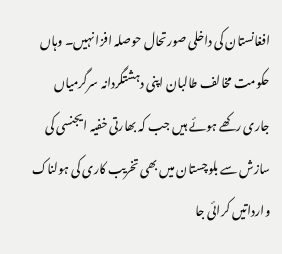افغانستان کی داخلی صورتحال حوصلہ افزا نہیں۔ وہاں حکومت مخالف طالبان اپنی دہشتگردانہ سرگرمیاں جاری رکھے ہوئے ہیں جب کہ بھارتی خفیہ ایجنسی کی سازش سے بلوچستان میں بھی تخریب کاری کی ہولناک وارداتیں کرائی جا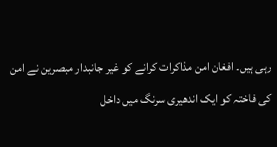رہی ہیں۔ افغان امن مذاکرات کرانے کو غیر جانبدار مبصرین نے امن کی فاختہ کو ایک اندھیری سرنگ میں داخل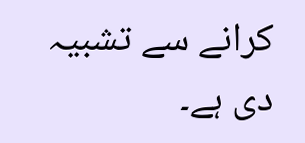کرانے سے تشبیہ دی ہے۔